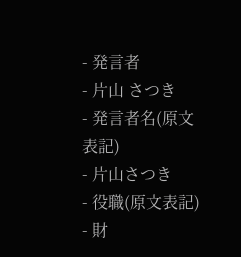- 発言者
- 片山 さつき
- 発言者名(原文表記)
- 片山さつき
- 役職(原文表記)
- 財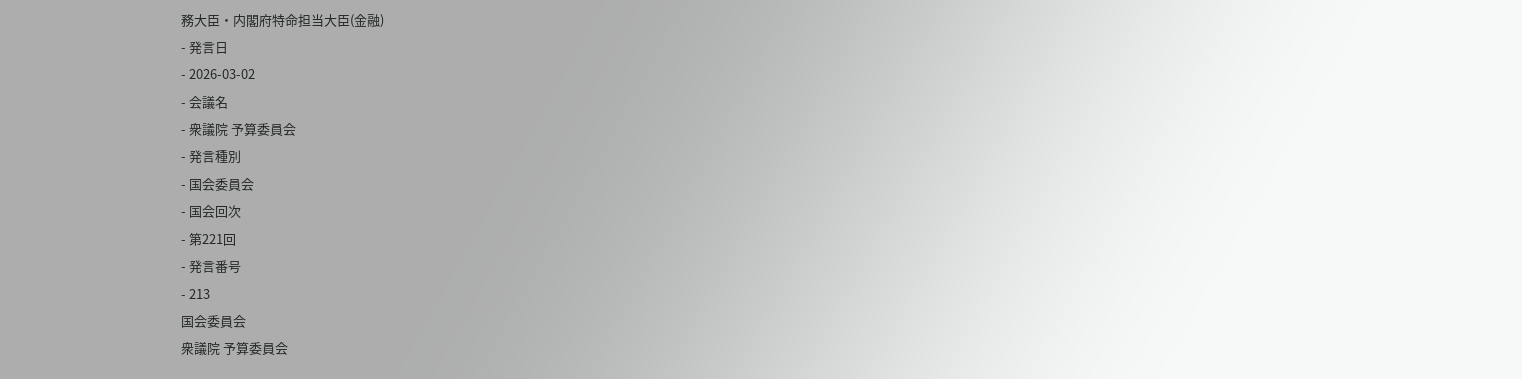務大臣・内閣府特命担当大臣(金融)
- 発言日
- 2026-03-02
- 会議名
- 衆議院 予算委員会
- 発言種別
- 国会委員会
- 国会回次
- 第221回
- 発言番号
- 213
国会委員会
衆議院 予算委員会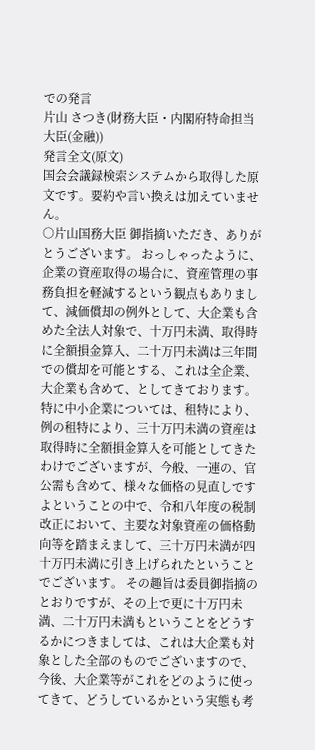での発言
片山 さつき(財務大臣・内閣府特命担当大臣(金融))
発言全文(原文)
国会会議録検索システムから取得した原文です。要約や言い換えは加えていません。
○片山国務大臣 御指摘いただき、ありがとうございます。 おっしゃったように、企業の資産取得の場合に、資産管理の事務負担を軽減するという観点もありまして、減価償却の例外として、大企業も含めた全法人対象で、十万円未満、取得時に全額損金算入、二十万円未満は三年間での償却を可能とする、これは全企業、大企業も含めて、としてきております。 特に中小企業については、租特により、例の租特により、三十万円未満の資産は取得時に全額損金算入を可能としてきたわけでございますが、今般、一連の、官公需も含めて、様々な価格の見直しですよということの中で、令和八年度の税制改正において、主要な対象資産の価格動向等を踏まえまして、三十万円未満が四十万円未満に引き上げられたということでございます。 その趣旨は委員御指摘のとおりですが、その上で更に十万円未満、二十万円未満もということをどうするかにつきましては、これは大企業も対象とした全部のものでございますので、今後、大企業等がこれをどのように使ってきて、どうしているかという実態も考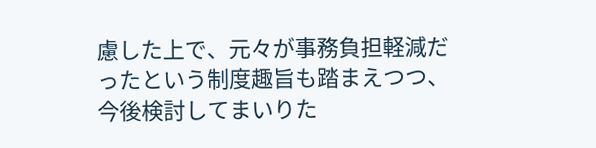慮した上で、元々が事務負担軽減だったという制度趣旨も踏まえつつ、今後検討してまいりた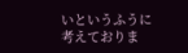いというふうに考えておりま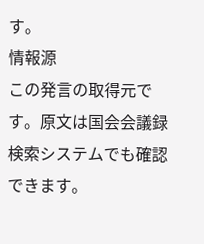す。
情報源
この発言の取得元です。原文は国会会議録検索システムでも確認できます。